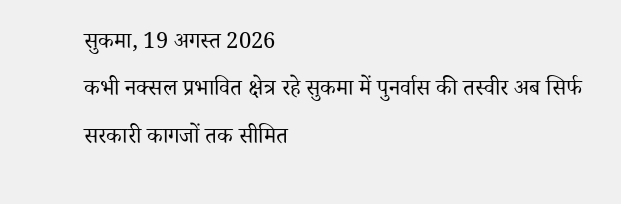सुकमा, 19 अगस्त 2026
कभी नक्सल प्रभावित क्षेत्र रहे सुकमा में पुनर्वास की तस्वीर अब सिर्फ सरकारी कागजों तक सीमित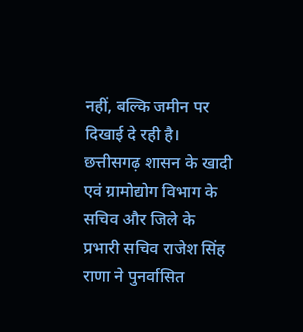नहीं, बल्कि जमीन पर दिखाई दे रही है। छत्तीसगढ़ शासन के खादी एवं ग्रामोद्योग विभाग के सचिव और जिले के प्रभारी सचिव राजेश सिंह राणा ने पुनर्वासित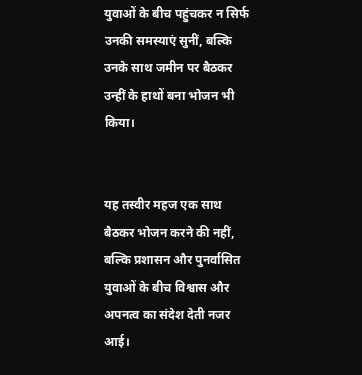युवाओं के बीच पहुंचकर न सिर्फ उनकी समस्याएं सुनीं, बल्कि उनके साथ जमीन पर बैठकर उन्हीं के हाथों बना भोजन भी किया।


यह तस्वीर महज एक साथ बैठकर भोजन करने की नहीं, बल्कि प्रशासन और पुनर्वासित युवाओं के बीच विश्वास और अपनत्व का संदेश देती नजर आई।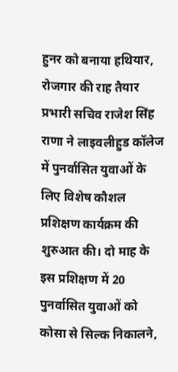हुनर को बनाया हथियार, रोजगार की राह तैयार
प्रभारी सचिव राजेश सिंह राणा ने लाइवलीहुड कॉलेज में पुनर्वासित युवाओं के लिए विशेष कौशल प्रशिक्षण कार्यक्रम की शुरुआत की। दो माह के इस प्रशिक्षण में 20 पुनर्वासित युवाओं को कोसा से सिल्क निकालने,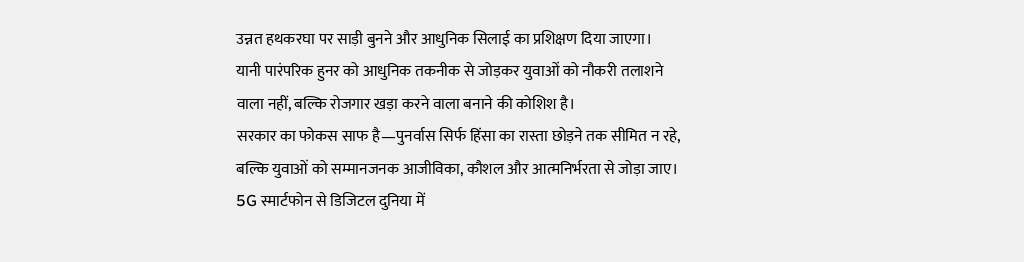उन्नत हथकरघा पर साड़ी बुनने और आधुनिक सिलाई का प्रशिक्षण दिया जाएगा।
यानी पारंपरिक हुनर को आधुनिक तकनीक से जोड़कर युवाओं को नौकरी तलाशने वाला नहीं, बल्कि रोजगार खड़ा करने वाला बनाने की कोशिश है।
सरकार का फोकस साफ है—पुनर्वास सिर्फ हिंसा का रास्ता छोड़ने तक सीमित न रहे, बल्कि युवाओं को सम्मानजनक आजीविका, कौशल और आत्मनिर्भरता से जोड़ा जाए।
5G स्मार्टफोन से डिजिटल दुनिया में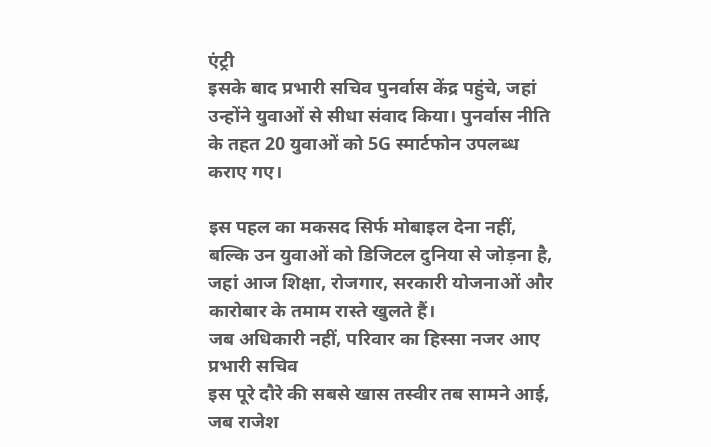एंट्री
इसके बाद प्रभारी सचिव पुनर्वास केंद्र पहुंचे, जहां उन्होंने युवाओं से सीधा संवाद किया। पुनर्वास नीति के तहत 20 युवाओं को 5G स्मार्टफोन उपलब्ध कराए गए।

इस पहल का मकसद सिर्फ मोबाइल देना नहीं, बल्कि उन युवाओं को डिजिटल दुनिया से जोड़ना है, जहां आज शिक्षा, रोजगार, सरकारी योजनाओं और कारोबार के तमाम रास्ते खुलते हैं।
जब अधिकारी नहीं, परिवार का हिस्सा नजर आए प्रभारी सचिव
इस पूरे दौरे की सबसे खास तस्वीर तब सामने आई, जब राजेश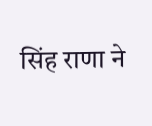सिंह राणा ने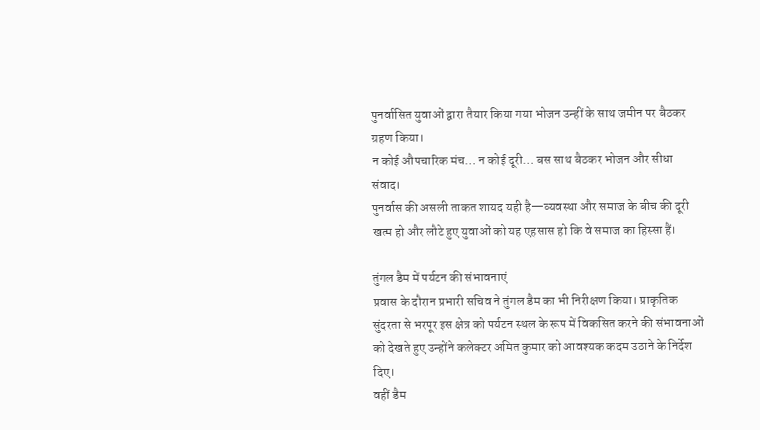पुनर्वासित युवाओं द्वारा तैयार किया गया भोजन उन्हीं के साथ जमीन पर बैठकर ग्रहण किया।
न कोई औपचारिक मंच… न कोई दूरी… बस साथ बैठकर भोजन और सीधा संवाद।
पुनर्वास की असली ताकत शायद यही है—व्यवस्था और समाज के बीच की दूरी खत्म हो और लौटे हुए युवाओं को यह एहसास हो कि वे समाज का हिस्सा हैं।

तुंगल डैम में पर्यटन की संभावनाएं
प्रवास के दौरान प्रभारी सचिव ने तुंगल डैम का भी निरीक्षण किया। प्राकृतिक सुंदरता से भरपूर इस क्षेत्र को पर्यटन स्थल के रूप में विकसित करने की संभावनाओं को देखते हुए उन्होंने कलेक्टर अमित कुमार को आवश्यक कदम उठाने के निर्देश दिए।
वहीं डैम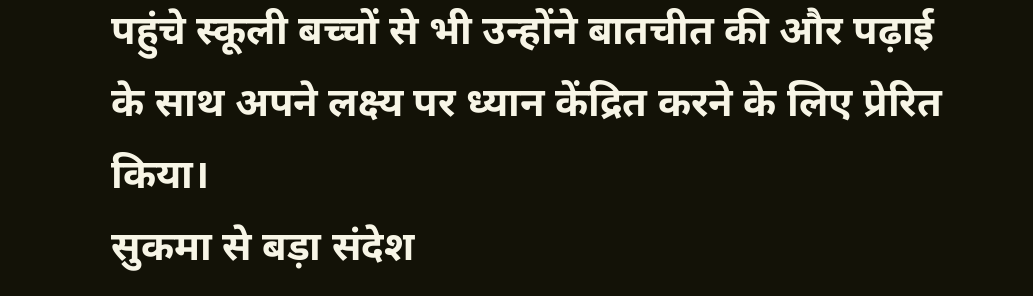पहुंचे स्कूली बच्चों से भी उन्होंने बातचीत की और पढ़ाई के साथ अपने लक्ष्य पर ध्यान केंद्रित करने के लिए प्रेरित किया।
सुकमा से बड़ा संदेश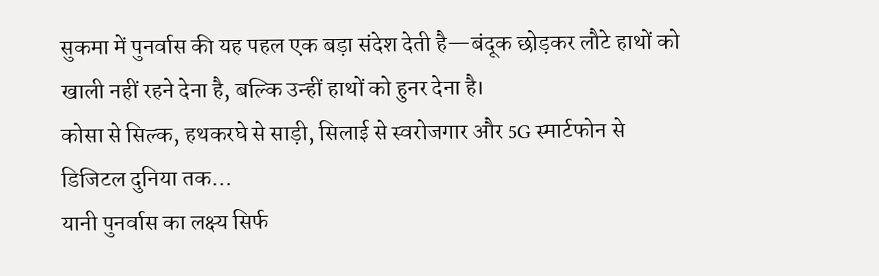सुकमा में पुनर्वास की यह पहल एक बड़ा संदेश देती है—बंदूक छोड़कर लौटे हाथों को खाली नहीं रहने देना है, बल्कि उन्हीं हाथों को हुनर देना है।
कोसा से सिल्क, हथकरघे से साड़ी, सिलाई से स्वरोजगार और 5G स्मार्टफोन से डिजिटल दुनिया तक…
यानी पुनर्वास का लक्ष्य सिर्फ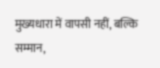मुख्यधारा में वापसी नहीं, बल्कि सम्मान,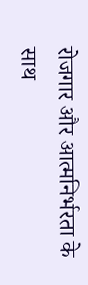रोजगार और आत्मनिर्भरता के साथ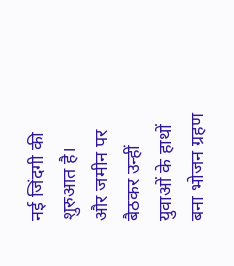नई जिंदगी की शुरुआत है।
और जमीन पर बैठकर उन्हीं युवाओं के हाथों बना भोजन ग्रहण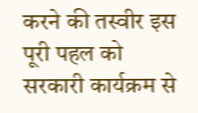करने की तस्वीर इस पूरी पहल को सरकारी कार्यक्रम से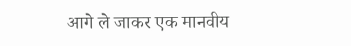आगे ले जाकर एक मानवीय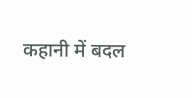कहानी में बदल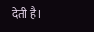देती है।